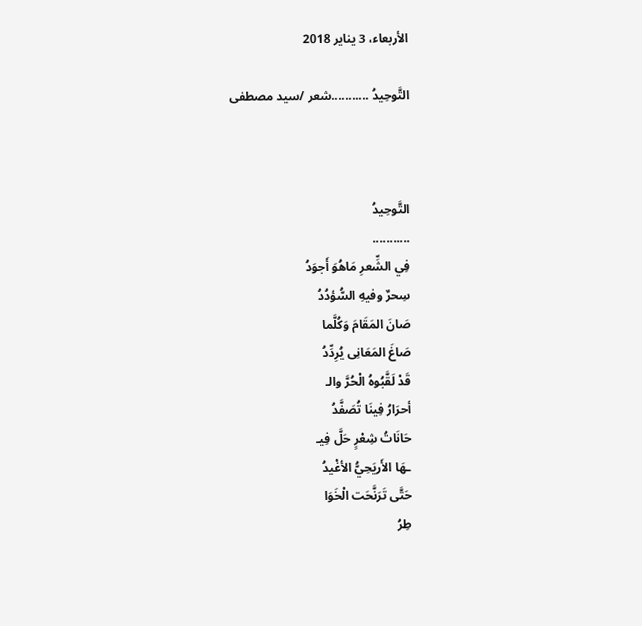الأربعاء، 3 يناير 2018

التَّوحِيدُ ...........شعر /سيد مصطفى



التَّوحِيدُ
...........
فِي الشِّعرِ مَاهُوَ أَجوَدُ
سِحرٌ وفيهِ السُّؤدُدُ
صَانَ المَقَامَ وَكُلَّما
صَاغَ المَعَانِى يُرِدِّدُ
قَدْ لَقَّبُوهُ الْحُرَّ والـ
أحرَارُ فِينَا تُصَفَّدُ
حَانَاتُ شِعْرٍ حَلَّ فِيـ
ـهَا الأَريَحِيُّ الأغْيدُ
حَتَّى تَرَنَّحَت الْخَوَا
طِرُ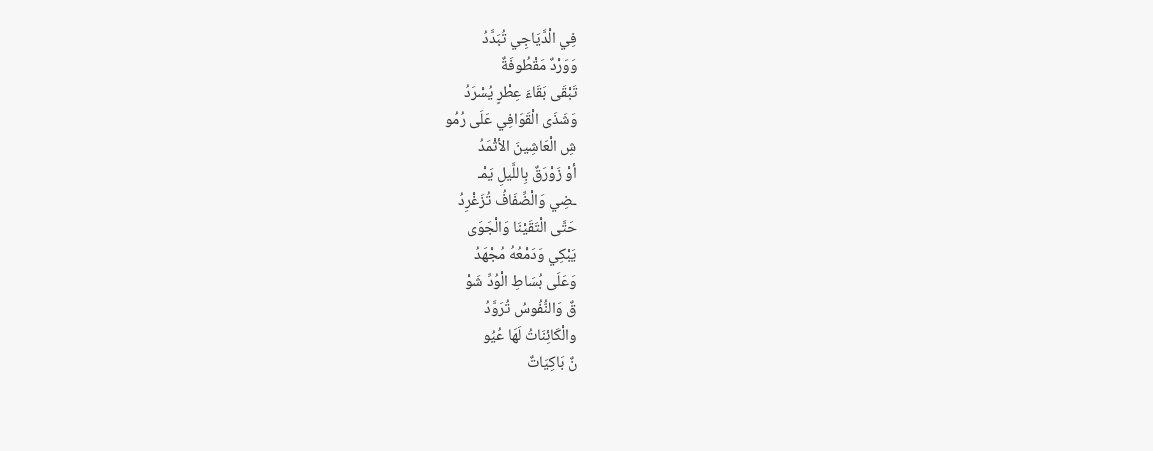فِي الْدَّيَاجِي تُبَدَّدُ
وَوَرْدٌ مَقْطُوفَةٌ
تَبْقَى بَقَاءَ عِطْرٍ يُسْرَدُ
وَشَذَى الْقَوَافِي عَلَى رُمُو
شِ الْعَاشِينَ الأثْمَدُ
أوْ زَوْرَقٌ بِاللَّيلِ يَمْـ
ـضِي وَالْضِّفَافُ تُزَغْرِدُ
حَتَّى الْتَقَيْنَا وَالْجَوَى
يَبْكِي وَدَمْعُهُ مُجْهَدُ
وَعَلَى بُسَاطِ الْوُدِّ شَوْ
قٌ وَالنُّفُوسُ تُرَوَّدُ
والْكَائِنَاتُ لَهَا عُيُو
نٌ بَاكِيَاتٌ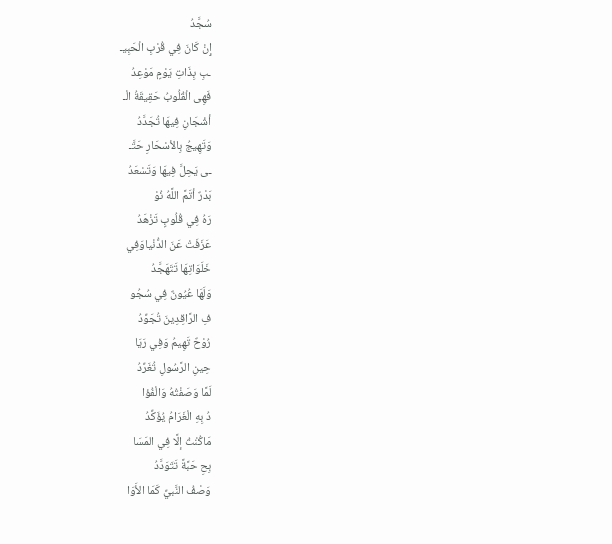سُجَّدُ
إِنْ كَانَ فِي قُرْبِ الْحَبِيـ
ـبِ بِذَاتِ يَوْمٍ مَوْعِدُ
فَهِى الْقُلُوبُ حَقِيقَةُ الْـ
أشْجَانِ فِيهَا تُجَدَّدُ
وَتَهِيجُ بِالأسْحَارِ حَتَّـ
ـى يَحِلَّ فِيهَا وَتَسْعَدُ
بَدْرٌ أتَمَّ اللَّهُ نُوْ
رَهُ فِي قُلُوبٍ تَزْهَدُ
عَزَفَتْ عَنَ الدُّنْياوَفِي
خَلَوَاتِهَا تَتَهَجَّدُ
وَلَهَا عُيُونٌ فِي سُجُو
فِ الرَّاقِدِينَ تُجَوِّدُ
رُوْحٌ تَهِيمُ وَفِي رَيَا
حِينِ الرَّسُولِ تُغَرِّدُ
لَمَّا وَصَفْتُهُ وَالْفُؤا
دُ بِهِ الْغَرَامُ يُؤَكِّدُ
مَاكُنْتُ إلَّا فِي المَسَا
بِحِ حَبَّةً تَتَوَدَّدُ
وَصْفُ النَّبيِّ كَمَا الأَوَا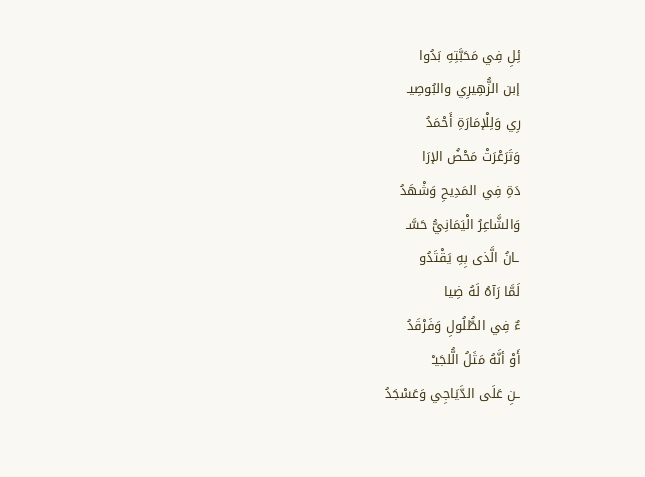ئِلِ فِي مَحَبَّتِهِ بَدُوا
إبن الزُّهِيرِي والبُوصِيـ
رِي وَلِلْإمَارَةِ أَحْمَدُ
وَتَرَعْرَتْ مَحْضُ الإرَا
دَةِ فِي المَدِيحِ وَشْهَدُ
وَالشَّاعِرُ الْيَمَانِيُّ حَسَّـ
ـانُ الَّذى بِهِ يَقْتَدُو
لَمَّا رَآهُ لَهُ ضِيا
ءٌ فِي الطُّلُولِ وَفَرْقَدُ
أَوْ أنَّهُ مَثَلُ الُّلجَيـْ
ـنِ عَلَى الدَّيَاجِي وَعَسْجَدُ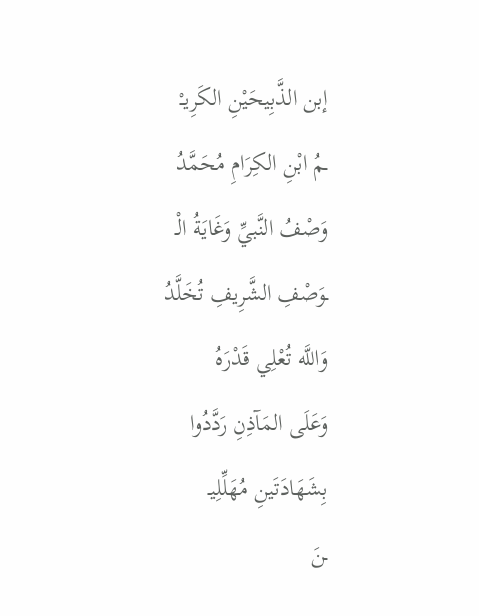إبن الذَّبِيحَيْنِ الكَرِيـْ
ـمُ ابْنِ الكِرَامِ مُحَمَّدُ
وَصْفُ النَّبيِّ وَغَايَةُ الْـ
ـوَصْفِ الشَّرِيفِ تُخَلَّدُ
وَاللَّه تُعْلِي قَدْرَهُ
وَعَلَى المَآذِنِ رَدَّدُوا
بِشَهَادَتَينِ مُهَلِّلِيـ
ـنَ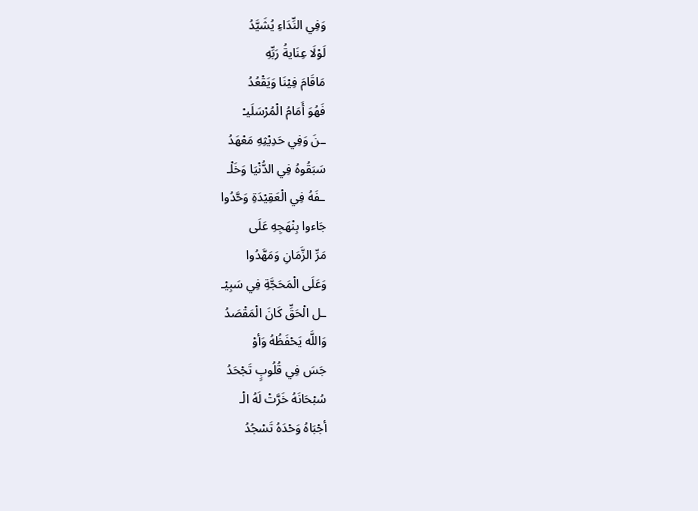وَفِي النِّدَاءِ يُشَيَّدُ
لَوْلَا عِنَايةُ رَبِّهِ
مَاقَامَ فِيْنَا وَيَقْعُدُ
فَهُوَ أَمَامُ الْمُرْسَلَيـْ
ـنَ وَفِي حَدِيْثِهِ مَعْهَدُ
سَبَقُوهُ فِي الدُّنْيَا وَخَلْـ
ـفَهُ فِي الْعَقِيْدَةِ وَحَّدُوا
جَاءوا بِنْهَجِهِ عَلَى
مَرِّ الزَّمَانِ وَمَهَّدُوا
وَعَلَى الْمَحَجَّةِ فِي سَبِيْـ
ـل الْحَقِّ كَانَ الْمَقْصَدُ
وَاللَّه يَحْفَظُهُ وَأوْ
جَسَ فِي قُلُوبٍ تَجْحَدُ
سُبْحَانَهُ خَرَّتْ لَهُ الْـ
أجْبَاهُ وَحْدَهُ تَسْجُدُ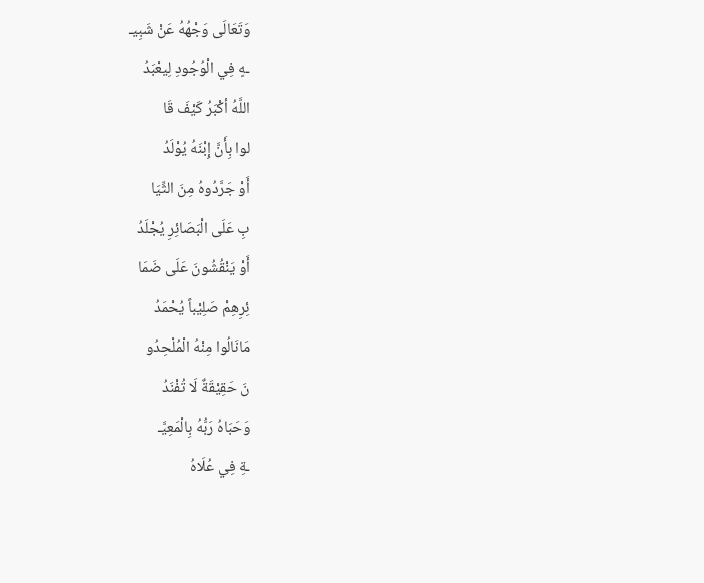وَتَعَالَى وَجْهُهُ عَنْ شَبِيـ
ـهٍ فِي الْوُجُودِ لِيعْبَدُ
اللَّهُ أكْبَرُ كَيْفَ قَا
لوا بِأَنَّ إِبْنَهُ يُوْلَدُ
أَوْ جَرَّدُوهُ مِنَ الثِّيَا
بِ عَلَى الْبَصَائِرِ يُجْلَدُ
أَوْ يَنْقُشُونَ عَلَى ضَمَا
ئِرِهِمْ صَلِيْباً يُحْمَدُ
مَانَالُوا مِنْهُ الْمُلْحِدُو
نَ حَقِيْقَةٌ لَا تُفْنَدُ
وَحَبَاهُ رَبُّهُ بِالْمَعِيَّـ
ـةِ فِي عُلَاهُ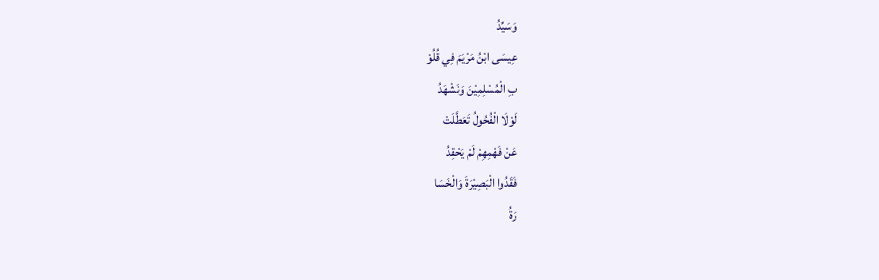وَسَيِّدُ
عِيسَى ابْنُ مَرْيَمَ فِي قُلُوْ
بِ الْمُسْلِمِيْنَ وَنَشْهَدُ
لَوْلَا الْفُحُولُ تَعَطَّلَتْ
عَنْ فَهْمِهِمْ لَمْ يَحْقِدُ
فَقَدُوا الْبَصِيْرَةَ وَالْخَسَا
رَةُ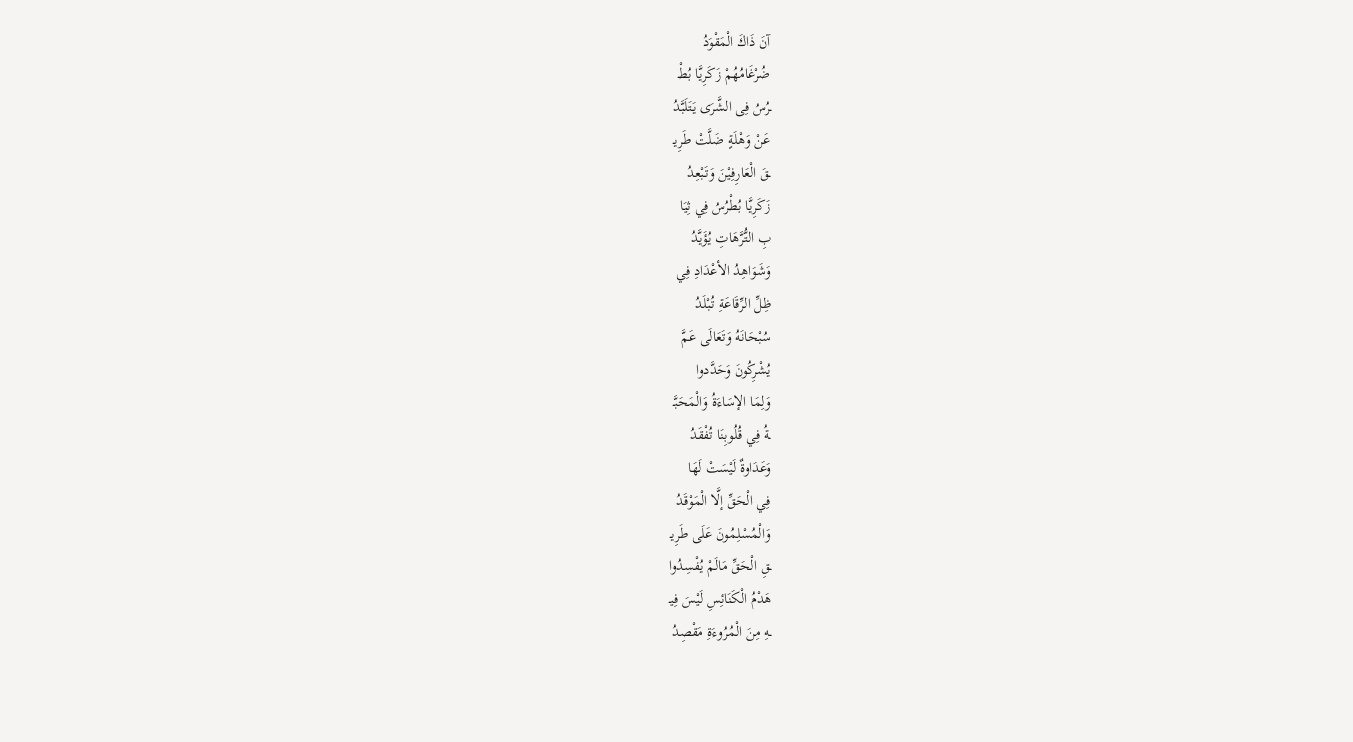آنَ ذَاكَ الْمَقْوَدُ
ضُرْغَامُهُمْ زَكَرِيَّا بُطْـ
ـرُسُ فِى الشَّرَى يَتَلَبَّدُ
عَنْ وَهْلَةٍ ضَلَّتْ طَرِيـ
ـقَ الْعَارِفِيْنَ وَتَبْعِدُ
زَكَرِيَّا بُطْرُسُ فِي ثِيَا
بِ التُّرَّهَاتِ يُؤَيَّدُ
وَشَوَاهِدُ الأعْدَادِ فِي
ظِلِّ الرِّقَاعَةِ تُبْلَدُ
سُبْحَانَهُ وَتَعَالَى عَمَّ
يُشْرِكُونَ وَحَدَّدوا
وَلِمَا الإسَاءَةُ وَالْمَحَبَّـ
ـةُ فِي قُلُوبِنَا تُفْقَدُ
وَعَدَاوةٌ لَيْسَتْ لَهَا
فِي الْحَقِّ إلَّا الْمَوْقَدُ
وَالْمُسْلِمُونَ عَلَى طَرِيـ
ـقِ الْحَقِّ مَالَمْ يُفْسِدُوا
هَدْمُ الْكَنَائِسِ لَيْسَ فِيـ
ـهِ مِنَ الْمُرُوءَةِ مَقْصِدُ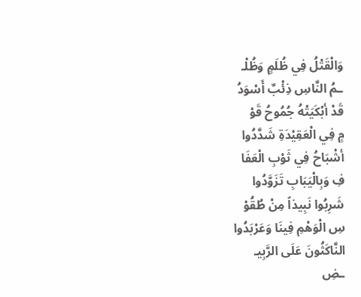وَالْقَتْلُ فِي ظُلَمٍ وَظُلْـ
ـمُ النَّاسِ ذِئْبٌ أَسْوَدُ
قَدْ أبْكَيَتْهُ جُمُوحُ قَوْ
مٍ فِي الْعَقِيْدَةِ شَدَّدُوا
أشْبَاحُ فِي ثَوْبِ الْعَفَا
فِ وَبِالْيَبَابِ تَزَوَّدُوا
شَرِبُوا نَبِيذاً مِنْ طُقُوْ
سِ الْوَهْمِ فِينَا وَعَرْبَدُوا
النَّاكَثُونَ عَلَى الرَّبِيـ
ـضِ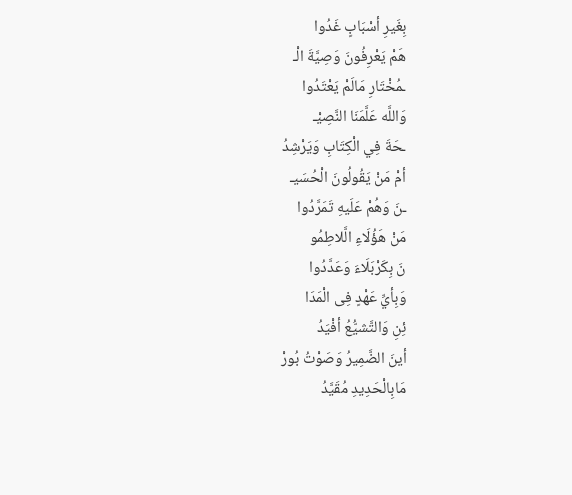بِغَيرِ أسْبَابٍ غَدُوا
هَمْ يَعْرِفُونَ وَصِيَّةَ الْـ
ـمُخْتَارِ مَالَمْ يَعْتَدُوا
وَاللَّه عَلَّمَنَا النَّصِيْـ
ـحَةَ فِي الْكِتَابِ وَيَرْشِدُ
أمْ مَنْ يَقُولُونَ الْحُسَيـ
ـنَ وَهُمْ عَلَيهِ تَمَرَّدُوا
مَنْ هَؤُلَاءِ الَّلاطِمُو
نَ بِكَرْبَلَاءَ وَعَدَّدُوا
وَبِأيِّ عَهْدٍ فِى الْمَدَا
ئِنِ وَالتَّشيُّعُ أفْيَدُ
أينَ الضَّمِيرُ وَصَوْتُ بُورْ
مَابِالْحَدِيدِ مُقَيَّدُ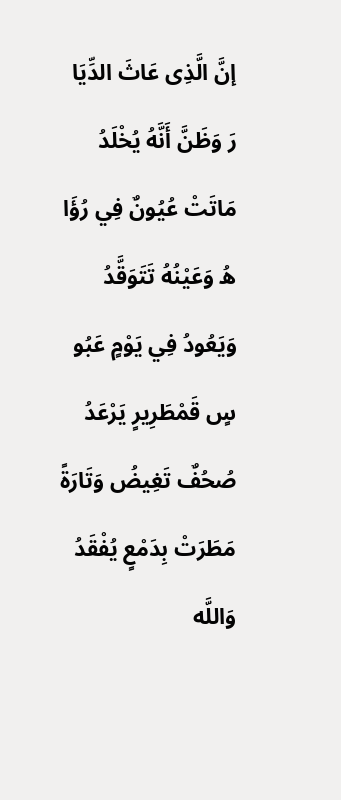إنَّ الَّذِى عَاثَ الدِّيَا
رَ وَظَنَّ أَنَّهُ يُخْلَدُ
مَاتَتْ عُيُونٌ فِي رُؤَا
هُ وَعَيْنُهُ تَتَوَقَّدُ
وَيَعُودُ فِي يَوْمٍ عَبُو
سٍ قَمْطَرِيرٍ يَرْعَدُ
صُحُفٌ تَغِيضُ وَتَارَةً
مَطَرَتْ بِدَمْعٍ يُفْقَدُ
وَاللَّه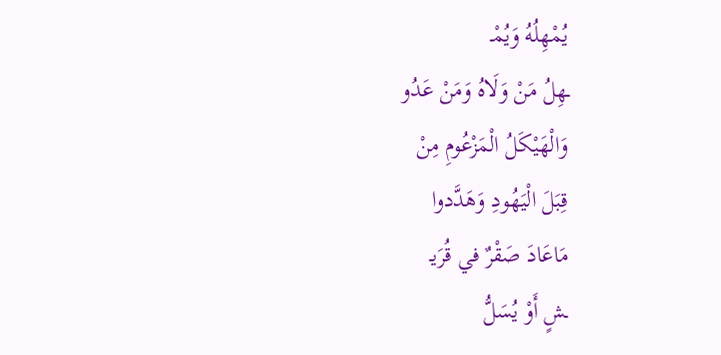يُمْهِلُهُ وَيُمْـ
ـهِلُ مَنْ وَلَاهُ وَمَنْ عَدُو
وَالْهَيْكَلُ الْمَزْعُومِ مِنْ
قِبَلَ الْيَهُودِ وَهَدَّدوا
مَاعَادَ صَقْرٌ في قُرَيـ
ـشٍ أَوْ يُسَلُّ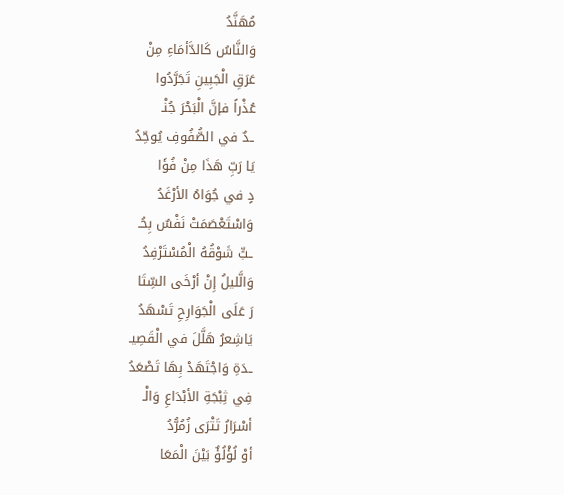مُهَنَّدُ
وَالنَّاسُ كَالدَّأمَاءِ مِنْ
عَرَقِ الْجَبِينِ تَجَرَّدُوا
عُذْراً فإنَّ الْبَحْرَ جُنْـ
ـدٌ في الصُّفُوفِ يُوحِّدُ
يَا رَبِّ هَذَا مِنْ فُؤَا
دٍ في جُوَاهُ الأرْغَدُ
وَاسْتَعْصَمَتْ نَفْسٌ بِحُـ
ـبٍّ شَوْقُهُ الْمُسْتَرْفِدُ
وَالَّليلُ إِنْ أرْخَى السِّتَا
رَ عَلَى الْجَوَارِحِ تَسْهَدُ
يَاشِعرُ هَلَّلَ في الْقَصِيـ
ـدَةِ وَاجْتَهَدْ بِهَا تَصْعَدُ
فِي ثِبْجَةِ الأبْدَاعِ وَالْـ
أسْرَارُ تَتْرَى زُمُرُّدُ
أوْ لُؤْلُؤٌ بَيْنَ الْمَعَا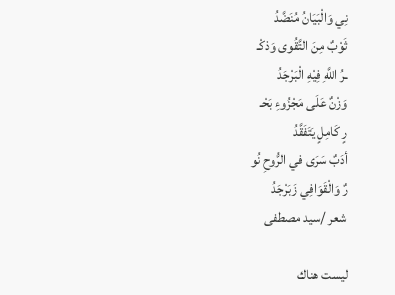نِي وَالْبَيَانُ مُنَضَّدُ
ثَوْبٌ مِنَ التَّقُوى وَذكْـ
ـرُ اللَّهِ فِيْهِ الْبَرْجَدُ
وَزْنٌ عَلَى مَجْزُوءِ بَحْـ
رٍ كَامِلٍ يَتَفَقَّدُ
أدَبٌ سَرَى في الرُّوحِ نُو
رٌ وَالْقَوَافِي زَبَرْجَدُ
شعر /سيد مصطفى

ليست هناك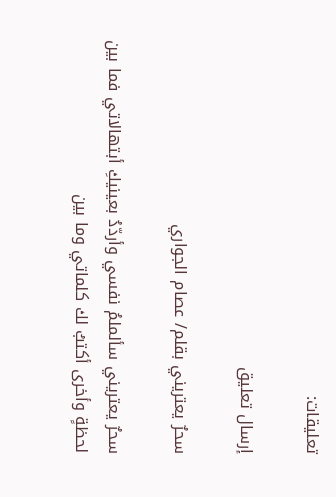تعليقات:

إرسال تعليق

سحرٌ يعتريني بقلم/ عصام الجواري

سحرٌ يعتريني سألملمُ نفسي وأردّدُ بعينيكِ أبتهالاتي فما بين لحظةٍ وأخرى أكتبُ لك كلماتي وما بين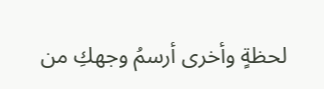لحظةٍ وأخرى أرسمُ وجهكِ من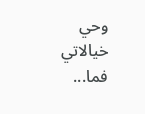وحي خيالاتي فما...